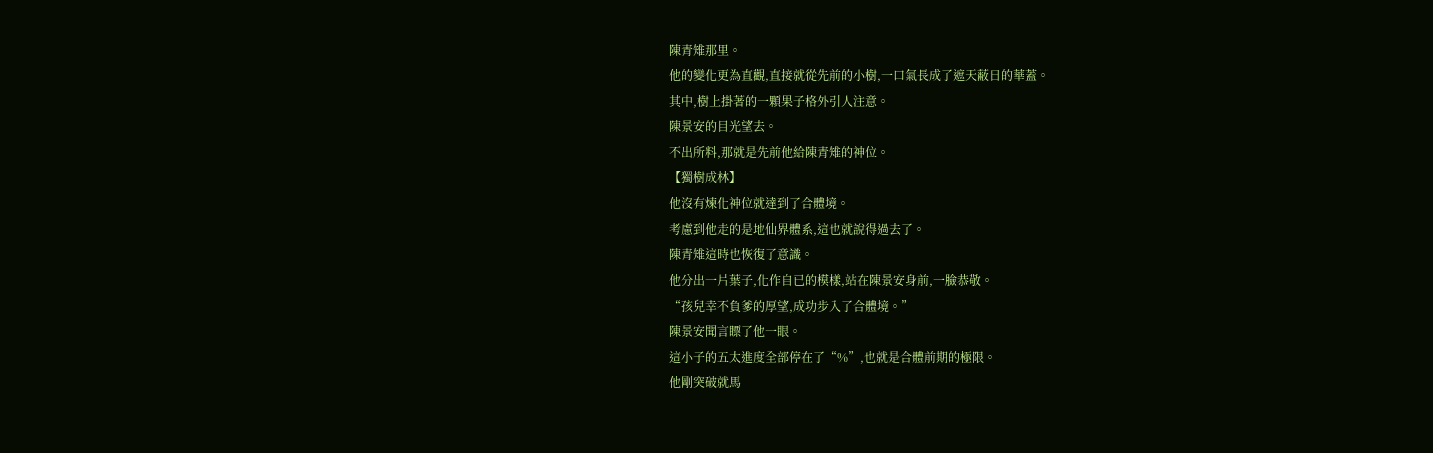陳青雉那里。
他的變化更為直觀,直接就從先前的小樹,一口氣長成了遮天蔽日的華蓋。
其中,樹上掛著的一顆果子格外引人注意。
陳景安的目光望去。
不出所料,那就是先前他給陳青雉的神位。
【獨樹成林】
他沒有煉化神位就達到了合體境。
考慮到他走的是地仙界體系,這也就說得過去了。
陳青雉這時也恢復了意識。
他分出一片葉子,化作自已的模樣,站在陳景安身前,一臉恭敬。
“孩兒幸不負爹的厚望,成功步入了合體境。”
陳景安聞言瞟了他一眼。
這小子的五太進度全部停在了“%”,也就是合體前期的極限。
他剛突破就馬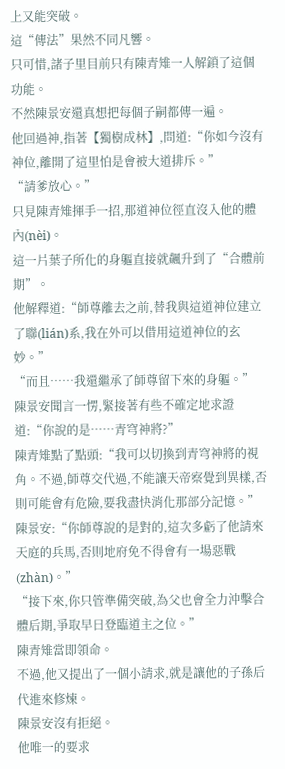上又能突破。
這“傳法”果然不同凡響。
只可惜,諸子里目前只有陳青雉一人解鎖了這個功能。
不然陳景安還真想把每個子嗣都傳一遍。
他回過神,指著【獨樹成林】,問道:“你如今沒有神位,離開了這里怕是會被大道排斥。”
“請爹放心。”
只見陳青雉揮手一招,那道神位徑直沒入他的體內(nèi)。
這一片葉子所化的身軀直接就飆升到了“合體前期”。
他解釋道:“師尊離去之前,替我與這道神位建立了聯(lián)系,我在外可以借用這道神位的玄妙。”
“而且……我還繼承了師尊留下來的身軀。”
陳景安聞言一愣,緊接著有些不確定地求證道:“你說的是……青穹神將?”
陳青雉點了點頭:“我可以切換到青穹神將的視角。不過,師尊交代過,不能讓天帝察覺到異樣,否則可能會有危險,要我盡快消化那部分記憶。”
陳景安:“你師尊說的是對的,這次多虧了他請來天庭的兵馬,否則地府免不得會有一場惡戰(zhàn)。”
“接下來,你只管準備突破,為父也會全力沖擊合體后期,爭取早日登臨道主之位。”
陳青雉當即領命。
不過,他又提出了一個小請求,就是讓他的子孫后代進來修煉。
陳景安沒有拒絕。
他唯一的要求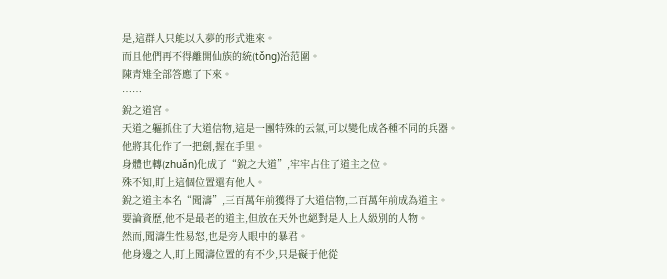是,這群人只能以入夢的形式進來。
而且他們再不得離開仙族的統(tǒng)治范圍。
陳青雉全部答應了下來。
……
銳之道宮。
天道之軀抓住了大道信物,這是一團特殊的云氣,可以變化成各種不同的兵器。
他將其化作了一把劍,握在手里。
身體也轉(zhuǎn)化成了“銳之大道”,牢牢占住了道主之位。
殊不知,盯上這個位置還有他人。
銳之道主本名“聞濤”,三百萬年前獲得了大道信物,二百萬年前成為道主。
要論資歷,他不是最老的道主,但放在天外也絕對是人上人級別的人物。
然而,聞濤生性易怒,也是旁人眼中的暴君。
他身邊之人,盯上聞濤位置的有不少,只是礙于他從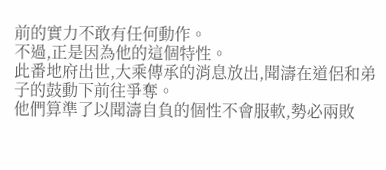前的實力不敢有任何動作。
不過,正是因為他的這個特性。
此番地府出世,大乘傳承的消息放出,聞濤在道侶和弟子的鼓動下前往爭奪。
他們算準了以聞濤自負的個性不會服軟,勢必兩敗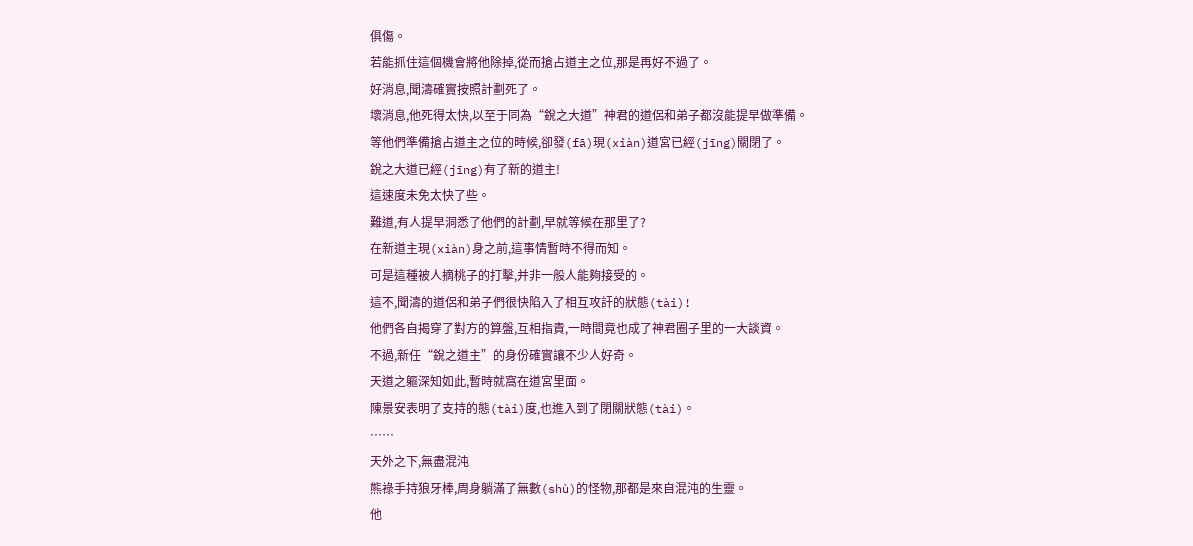俱傷。
若能抓住這個機會將他除掉,從而搶占道主之位,那是再好不過了。
好消息,聞濤確實按照計劃死了。
壞消息,他死得太快,以至于同為“銳之大道”神君的道侶和弟子都沒能提早做準備。
等他們準備搶占道主之位的時候,卻發(fā)現(xiàn)道宮已經(jīng)關閉了。
銳之大道已經(jīng)有了新的道主!
這速度未免太快了些。
難道,有人提早洞悉了他們的計劃,早就等候在那里了?
在新道主現(xiàn)身之前,這事情暫時不得而知。
可是這種被人摘桃子的打擊,并非一般人能夠接受的。
這不,聞濤的道侶和弟子們很快陷入了相互攻訐的狀態(tài)!
他們各自揭穿了對方的算盤,互相指責,一時間竟也成了神君圈子里的一大談資。
不過,新任“銳之道主”的身份確實讓不少人好奇。
天道之軀深知如此,暫時就窩在道宮里面。
陳景安表明了支持的態(tài)度,也進入到了閉關狀態(tài)。
……
天外之下,無盡混沌
熊祿手持狼牙棒,周身躺滿了無數(shù)的怪物,那都是來自混沌的生靈。
他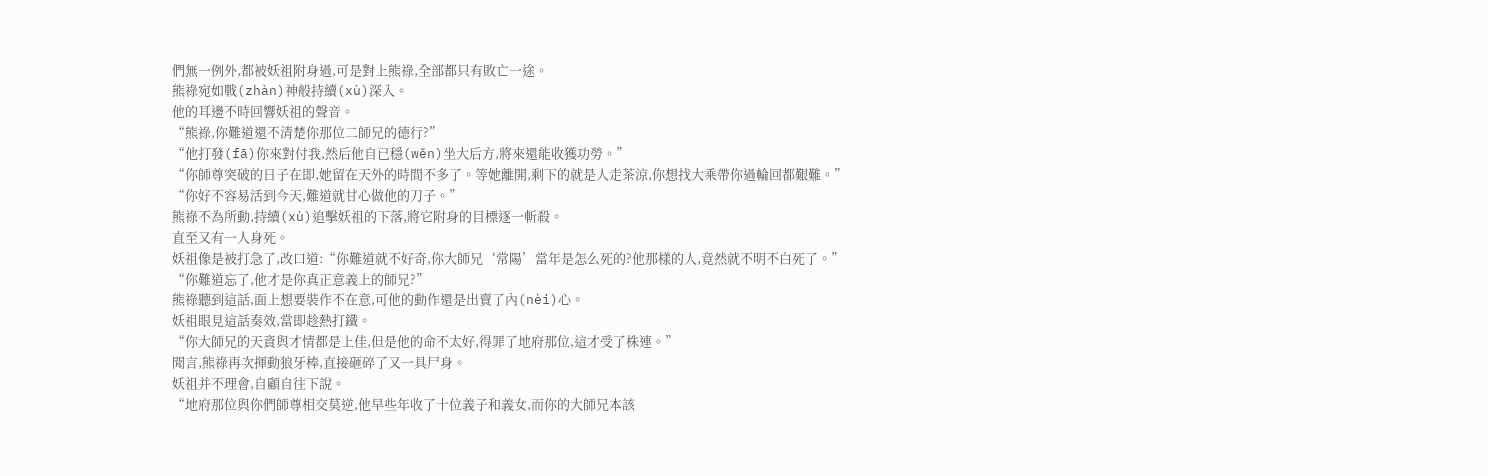們無一例外,都被妖祖附身過,可是對上熊祿,全部都只有敗亡一途。
熊祿宛如戰(zhàn)神般持續(xù)深入。
他的耳邊不時回響妖祖的聲音。
“熊祿,你難道還不清楚你那位二師兄的德行?”
“他打發(fā)你來對付我,然后他自已穩(wěn)坐大后方,將來還能收獲功勞。”
“你師尊突破的日子在即,她留在天外的時間不多了。等她離開,剩下的就是人走茶涼,你想找大乘帶你過輪回都艱難。”
“你好不容易活到今天,難道就甘心做他的刀子。”
熊祿不為所動,持續(xù)追擊妖祖的下落,將它附身的目標逐一斬殺。
直至又有一人身死。
妖祖像是被打急了,改口道:“你難道就不好奇,你大師兄‘常陽’當年是怎么死的?他那樣的人,竟然就不明不白死了。”
“你難道忘了,他才是你真正意義上的師兄?”
熊祿聽到這話,面上想要裝作不在意,可他的動作還是出賣了內(nèi)心。
妖祖眼見這話奏效,當即趁熱打鐵。
“你大師兄的天資與才情都是上佳,但是他的命不太好,得罪了地府那位,這才受了株連。”
聞言,熊祿再次揮動狼牙棒,直接砸碎了又一具尸身。
妖祖并不理會,自顧自往下說。
“地府那位與你們師尊相交莫逆,他早些年收了十位義子和義女,而你的大師兄本該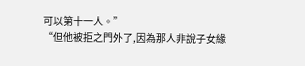可以第十一人。”
“但他被拒之門外了,因為那人非說子女緣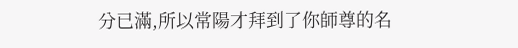分已滿,所以常陽才拜到了你師尊的名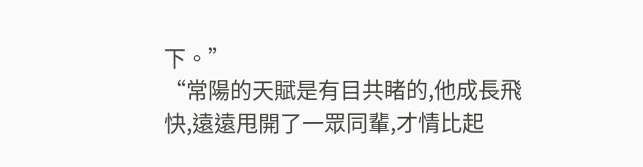下。”
“常陽的天賦是有目共睹的,他成長飛快,遠遠甩開了一眾同輩,才情比起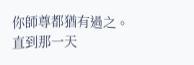你師尊都猶有過之。直到那一天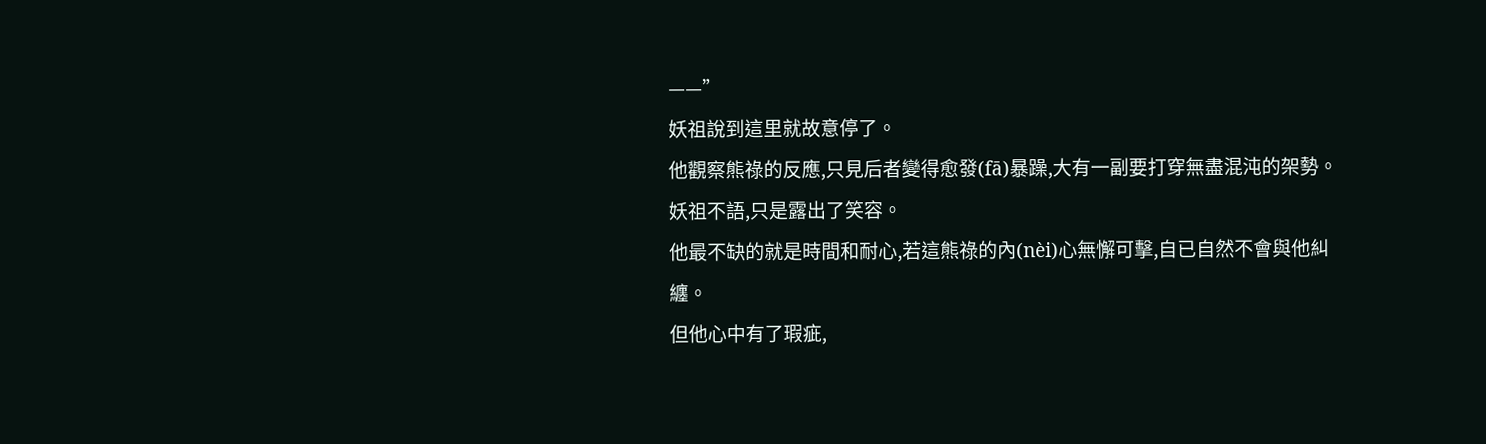——”
妖祖說到這里就故意停了。
他觀察熊祿的反應,只見后者變得愈發(fā)暴躁,大有一副要打穿無盡混沌的架勢。
妖祖不語,只是露出了笑容。
他最不缺的就是時間和耐心,若這熊祿的內(nèi)心無懈可擊,自已自然不會與他糾纏。
但他心中有了瑕疵,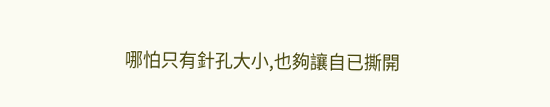哪怕只有針孔大小,也夠讓自已撕開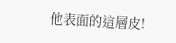他表面的這層皮!